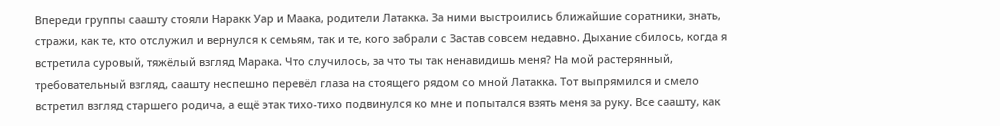Впереди группы саашту стояли Наракк Уар и Маака, родители Латакка. За ними выстроились ближайшие соратники, знать, стражи, как те, кто отслужил и вернулся к семьям, так и те, кого забрали с Застав совсем недавно. Дыхание сбилось, когда я встретила суровый, тяжёлый взгляд Марака. Что случилось, за что ты так ненавидишь меня? На мой растерянный, требовательный взгляд, саашту неспешно перевёл глаза на стоящего рядом со мной Латакка. Тот выпрямился и смело встретил взгляд старшего родича, а ещё этак тихо-тихо подвинулся ко мне и попытался взять меня за руку. Все саашту, как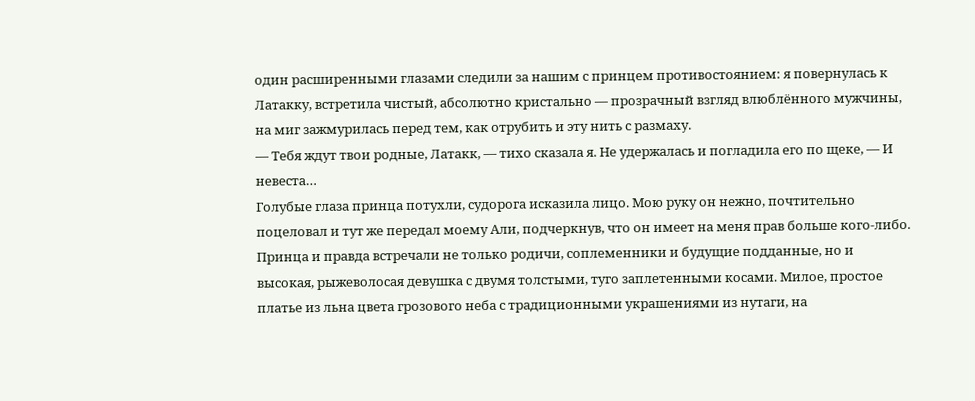один расширенными глазами следили за нашим с принцем противостоянием: я повернулась к Латакку, встретила чистый, абсолютно кристально — прозрачный взгляд влюблённого мужчины, на миг зажмурилась перед тем, как отрубить и эту нить с размаху.
— Тебя ждут твои родные, Латакк, — тихо сказала я. Не удержалась и погладила его по щеке, — И невеста…
Голубые глаза принца потухли, судорога исказила лицо. Мою руку он нежно, почтительно поцеловал и тут же передал моему Али, подчеркнув, что он имеет на меня прав больше кого-либо. Принца и правда встречали не только родичи, соплеменники и будущие подданные, но и высокая, рыжеволосая девушка с двумя толстыми, туго заплетенными косами. Милое, простое платье из льна цвета грозового неба с традиционными украшениями из нутаги, на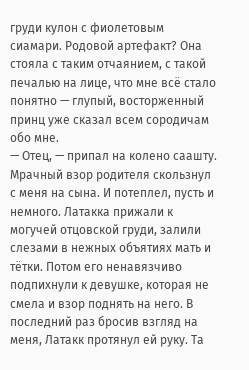груди кулон с фиолетовым сиамари. Родовой артефакт? Она стояла с таким отчаянием, с такой печалью на лице, что мне всё стало понятно — глупый, восторженный принц уже сказал всем сородичам обо мне.
— Отец, — припал на колено саашту. Мрачный взор родителя скользнул с меня на сына. И потеплел, пусть и немного. Латакка прижали к могучей отцовской груди, залили слезами в нежных объятиях мать и тётки. Потом его ненавязчиво подпихнули к девушке, которая не смела и взор поднять на него. В последний раз бросив взгляд на меня, Латакк протянул ей руку. Та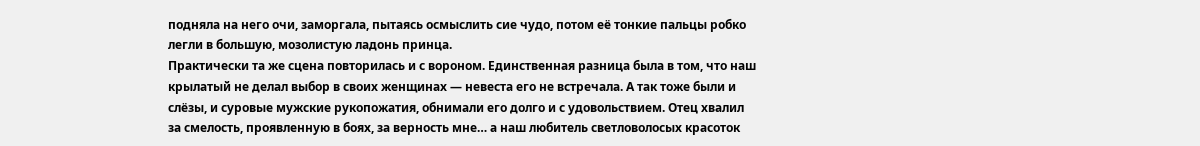подняла на него очи, заморгала, пытаясь осмыслить сие чудо, потом её тонкие пальцы робко легли в большую, мозолистую ладонь принца.
Практически та же сцена повторилась и с вороном. Единственная разница была в том, что наш крылатый не делал выбор в своих женщинах — невеста его не встречала. А так тоже были и слёзы, и суровые мужские рукопожатия, обнимали его долго и с удовольствием. Отец хвалил за смелость, проявленную в боях, за верность мне… а наш любитель светловолосых красоток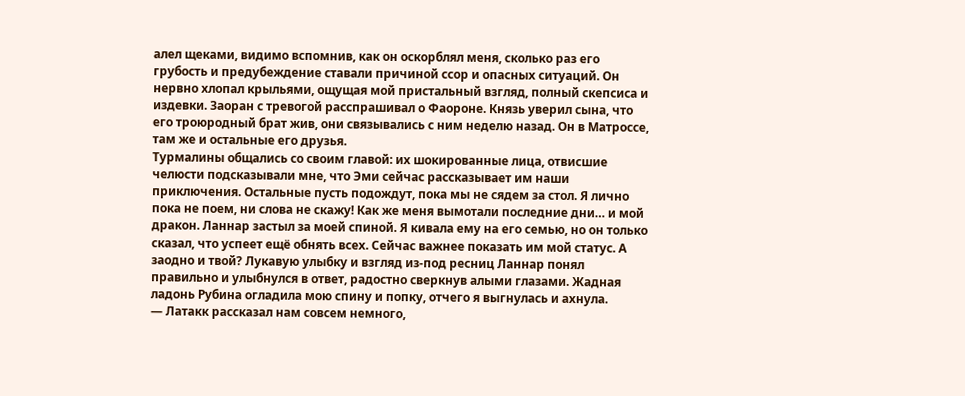алел щеками, видимо вспомнив, как он оскорблял меня, сколько раз его грубость и предубеждение ставали причиной ссор и опасных ситуаций. Он нервно хлопал крыльями, ощущая мой пристальный взгляд, полный скепсиса и издевки. Заоран с тревогой расспрашивал о Фаороне. Князь уверил сына, что его троюродный брат жив, они связывались с ним неделю назад. Он в Матроссе, там же и остальные его друзья.
Турмалины общались со своим главой: их шокированные лица, отвисшие челюсти подсказывали мне, что Эми сейчас рассказывает им наши приключения. Остальные пусть подождут, пока мы не сядем за стол. Я лично пока не поем, ни слова не скажу! Как же меня вымотали последние дни… и мой дракон. Ланнар застыл за моей спиной. Я кивала ему на его семью, но он только сказал, что успеет ещё обнять всех. Сейчас важнее показать им мой статус. А заодно и твой? Лукавую улыбку и взгляд из-под ресниц Ланнар понял правильно и улыбнулся в ответ, радостно сверкнув алыми глазами. Жадная ладонь Рубина огладила мою спину и попку, отчего я выгнулась и ахнула.
— Латакк рассказал нам совсем немного,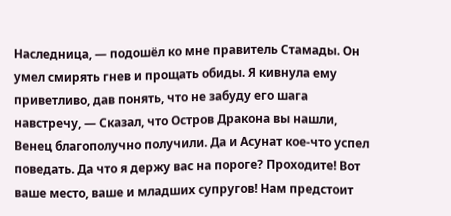Наследница, — подошёл ко мне правитель Стамады. Он умел смирять гнев и прощать обиды. Я кивнула ему приветливо, дав понять, что не забуду его шага навстречу, — Сказал, что Остров Дракона вы нашли, Венец благополучно получили. Да и Асунат кое-что успел поведать. Да что я держу вас на пороге? Проходите! Вот ваше место, ваше и младших супругов! Нам предстоит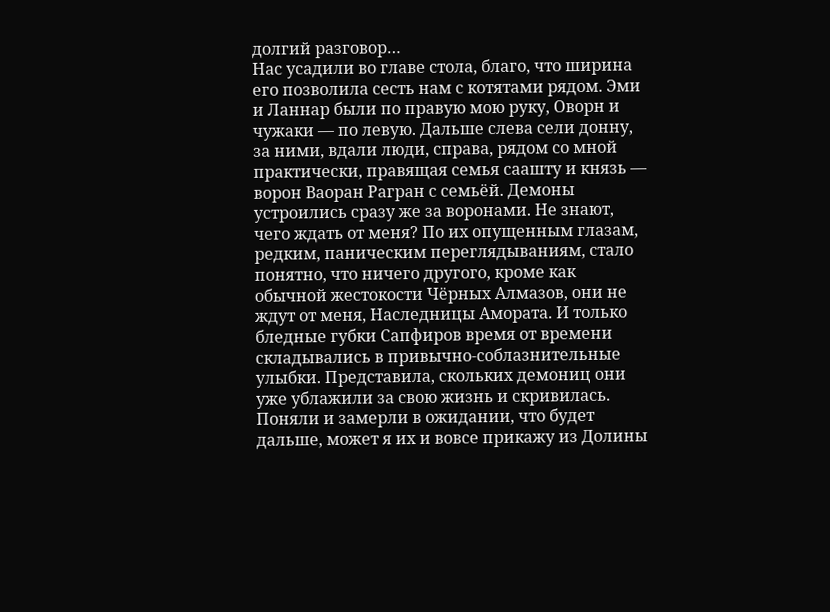долгий разговор…
Нас усадили во главе стола, благо, что ширина его позволила сесть нам с котятами рядом. Эми и Ланнар были по правую мою руку, Оворн и чужаки — по левую. Дальше слева сели донну, за ними, вдали люди, справа, рядом со мной практически, правящая семья саашту и князь — ворон Ваоран Рагран с семьёй. Демоны устроились сразу же за воронами. Не знают, чего ждать от меня? По их опущенным глазам, редким, паническим переглядываниям, стало понятно, что ничего другого, кроме как обычной жестокости Чёрных Алмазов, они не ждут от меня, Наследницы Амората. И только бледные губки Сапфиров время от времени складывались в привычно-соблазнительные улыбки. Представила, скольких демониц они уже ублажили за свою жизнь и скривилась. Поняли и замерли в ожидании, что будет дальше, может я их и вовсе прикажу из Долины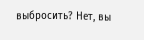выбросить? Нет, вы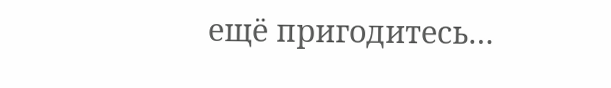ещё пригодитесь…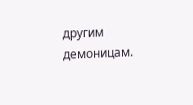другим демоницам.